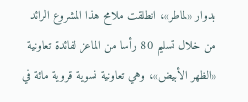بدوار «لماطر»، انطلقت ملامح هذا المشروع الرائد من خلال تسليم 80 رأسا من الماعز لفائدة تعاونية «الظهر الأبيض»، وهي تعاونية نسوية قروية مائة في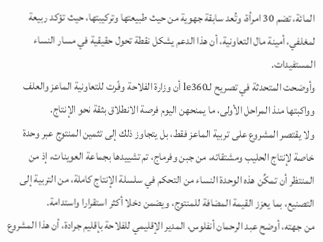المائة، تضم 30 امرأة، وتُعد سابقة جهوية من حيث طبيعتها وتركيبتها، حيث تؤكد ربيعة لمغلفي، أمينة مال التعاونية، أن هذا الدعم يشكل نقطة تحول حقيقية في مسار النساء المستفيدات.
وأوضحت المتحدثة في تصريح لـle360 أن وزارة الفلاحة وفّرت للتعاونية الماعز والعلف وواكبتها منذ المراحل الأولى، ما يمنحهن اليوم فرصة الانطلاق بثقة نحو الإنتاج.
ولا يقتصر المشروع على تربية الماعز فقط، بل يتجاوز ذلك إلى تثمين المنتوج عبر وحدة خاصة لإنتاج الحليب ومشتقاته، من جبن وفرماج، تم تشييدها بجماعة العوينات، إذ من المنتظر أن تمكِّن هذه الوحدة النساء من التحكم في سلسلة الإنتاج كاملة، من التربية إلى التصنيع، بما يعزز القيمة المضافة للمنتوج، ويضمن دخلا أكثر استقرارا واستدامة.
من جهته، أوضح عبد الرحمان أنفلوس، المدير الإقليمي للفلاحة بإقليم جرادة، أن هذا المشروع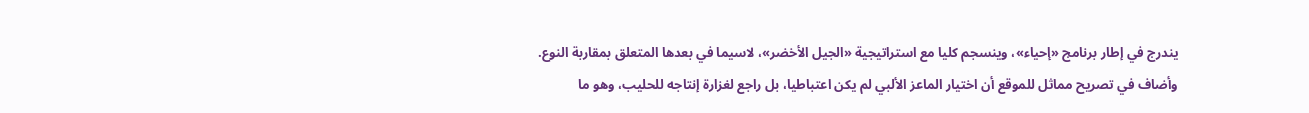يندرج في إطار برنامج «إحياء»، وينسجم كليا مع استراتيجية «الجيل الأخضر»، لاسيما في بعدها المتعلق بمقاربة النوع.
وأضاف في تصريح مماثل للموقع أن اختيار الماعز الألبي لم يكن اعتباطيا، بل راجع لغزارة إنتاجه للحليب، وهو ما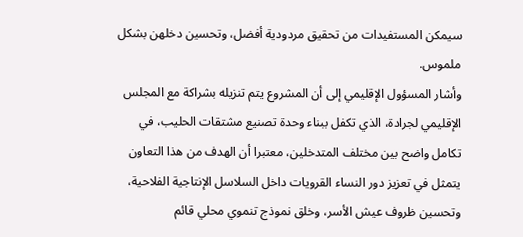سيمكن المستفيدات من تحقيق مردودية أفضل، وتحسين دخلهن بشكل ملموس.
وأشار المسؤول الإقليمي إلى أن المشروع يتم تنزيله بشراكة مع المجلس الإقليمي لجرادة، الذي تكفل ببناء وحدة تصنيع مشتقات الحليب، في تكامل واضح بين مختلف المتدخلين، معتبرا أن الهدف من هذا التعاون يتمثل في تعزيز دور النساء القرويات داخل السلاسل الإنتاجية الفلاحية، وتحسين ظروف عيش الأسر، وخلق نموذج تنموي محلي قائم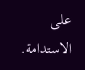على الاستدامة.